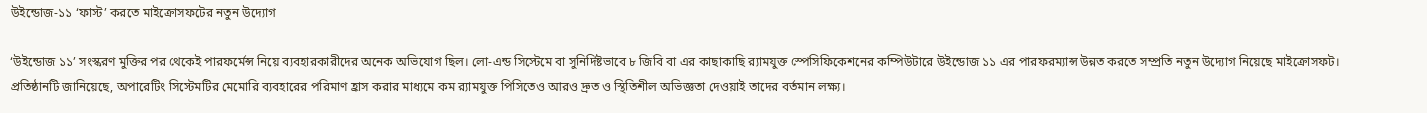উইন্ডোজ-১১ ‘ফাস্ট’ করতে মাইক্রোসফটের নতুন উদ্যোগ

‘উইন্ডোজ ১১’ সংস্করণ মুক্তির পর থেকেই পারফর্মেন্স নিয়ে ব্যবহারকারীদের অনেক অভিযোগ ছিল। লো-এন্ড সিস্টেমে বা সুনির্দিষ্টভাবে ৮ জিবি বা এর কাছাকাছি র‍্যামযুক্ত স্পেসিফিকেশনের কম্পিউটারে উইন্ডোজ ১১ এর পারফরম্যান্স উন্নত করতে সম্প্রতি নতুন উদ্যোগ নিয়েছে মাইক্রোসফট। প্রতিষ্ঠানটি জানিয়েছে, অপারেটিং সিস্টেমটির মেমোরি ব্যবহারের পরিমাণ হ্রাস করার মাধ্যমে কম র‍্যামযুক্ত পিসিতেও আরও দ্রুত ও স্থিতিশীল অভিজ্ঞতা দেওয়াই তাদের বর্তমান লক্ষ্য।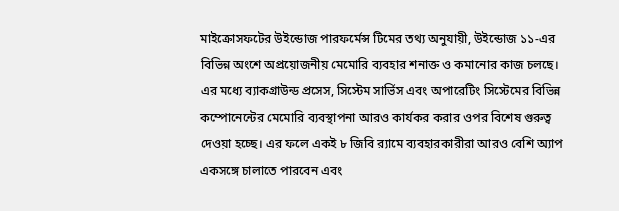মাইক্রোসফটের উইন্ডোজ পারফর্মেন্স টিমের তথ্য অনুযায়ী, উইন্ডোজ ১১-এর বিভিন্ন অংশে অপ্রয়োজনীয় মেমোরি ব্যবহার শনাক্ত ও কমানোর কাজ চলছে। এর মধ্যে ব্যাকগ্রাউন্ড প্রসেস, সিস্টেম সার্ভিস এবং অপারেটিং সিস্টেমের বিভিন্ন কম্পোনেন্টের মেমোরি ব্যবস্থাপনা আরও কার্যকর করার ওপর বিশেষ গুরুত্ব দেওয়া হচ্ছে। এর ফলে একই ৮ জিবি র‍্যামে ব্যবহারকারীরা আরও বেশি অ্যাপ একসঙ্গে চালাতে পারবেন এবং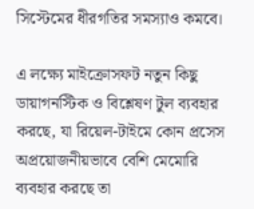সিস্টেমের ধীরগতির সমস্যাও কমবে।

এ লক্ষ্যে মাইক্রোসফট নতুন কিছু ডায়াগনস্টিক ও বিশ্লেষণ টুল ব্যবহার করছে, যা রিয়েল-টাইমে কোন প্রসেস অপ্রয়োজনীয়ভাবে বেশি মেমোরি ব্যবহার করছে তা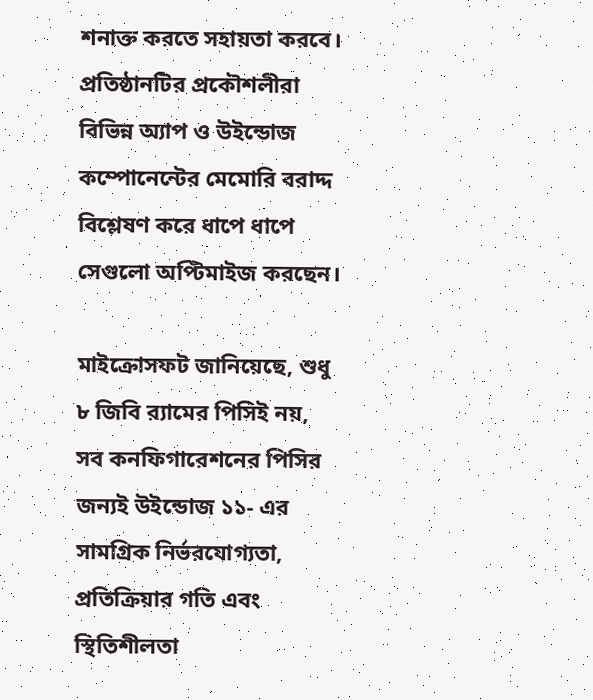শনাক্ত করতে সহায়তা করবে। প্রতিষ্ঠানটির প্রকৌশলীরা বিভিন্ন অ্যাপ ও উইন্ডোজ কম্পোনেন্টের মেমোরি বরাদ্দ বিশ্লেষণ করে ধাপে ধাপে সেগুলো অপ্টিমাইজ করছেন।

মাইক্রোসফট জানিয়েছে, শুধু ৮ জিবি র‍্যামের পিসিই নয়, সব কনফিগারেশনের পিসির জন্যই উইন্ডোজ ১১- এর সামগ্রিক নির্ভরযোগ্যতা, প্রতিক্রিয়ার গতি এবং স্থিতিশীলতা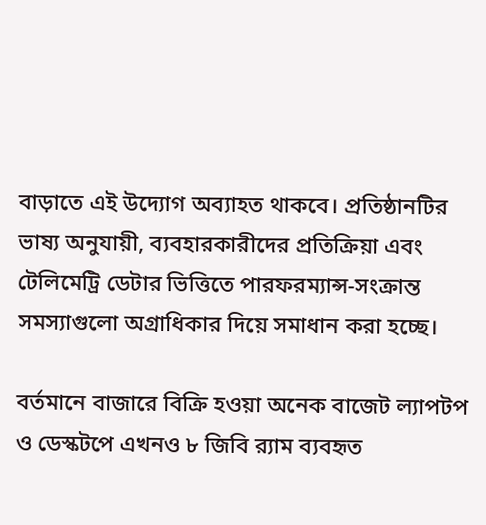বাড়াতে এই উদ্যোগ অব্যাহত থাকবে। প্রতিষ্ঠানটির ভাষ্য অনুযায়ী, ব্যবহারকারীদের প্রতিক্রিয়া এবং টেলিমেট্রি ডেটার ভিত্তিতে পারফরম্যান্স-সংক্রান্ত সমস্যাগুলো অগ্রাধিকার দিয়ে সমাধান করা হচ্ছে।

বর্তমানে বাজারে বিক্রি হওয়া অনেক বাজেট ল্যাপটপ ও ডেস্কটপে এখনও ৮ জিবি র‍্যাম ব্যবহৃত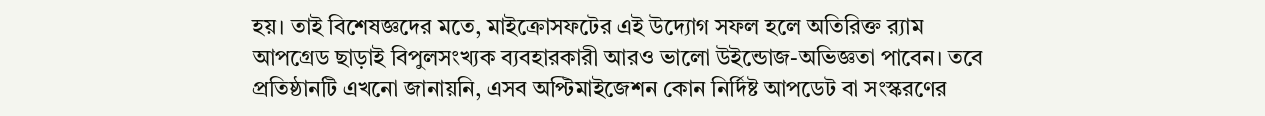হয়। তাই বিশেষজ্ঞদের মতে, মাইক্রোসফটের এই উদ্যোগ সফল হলে অতিরিক্ত র‍্যাম আপগ্রেড ছাড়াই বিপুলসংখ্যক ব্যবহারকারী আরও ভালো উইন্ডোজ-অভিজ্ঞতা পাবেন। তবে প্রতিষ্ঠানটি এখনো জানায়নি, এসব অপ্টিমাইজেশন কোন নির্দিষ্ট আপডেট বা সংস্করণের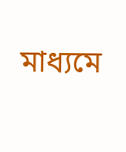মাধ্যমে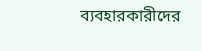ব্যবহারকারীদের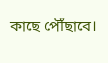কাছে পৌঁছাবে।